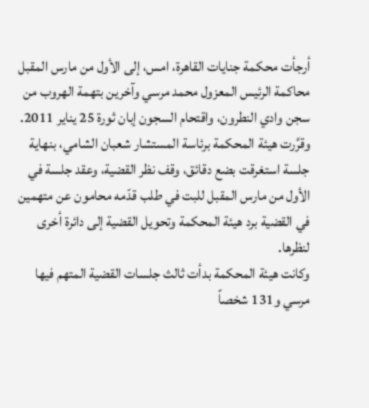أرجأت محكمة جنايات القاهرة، امس، إلى الأول من مارس المقبل محاكمة الرئيس المعزول محمد مرسي وآخرين بتهمة الهروب من سجن وادي النطرون، واقتحام السجون إبان ثورة 25 يناير 2011.
وقرَّرت هيئة المحكمة برئاسة المستشار شعبان الشامي، بنهاية جلسة استغرقت بضع دقائق، وقف نظر القضية، وعقد جلسة في الأول من مارس المقبل للبت في طلب قدّمه محامون عن متهمين في القضية برد هيئة المحكمة وتحويل القضية إلى دائرة أخرى لنظرها.
وكانت هيئة المحكمة بدأت ثالث جلسات القضية المتهم فيها مرسي و131 شخصاً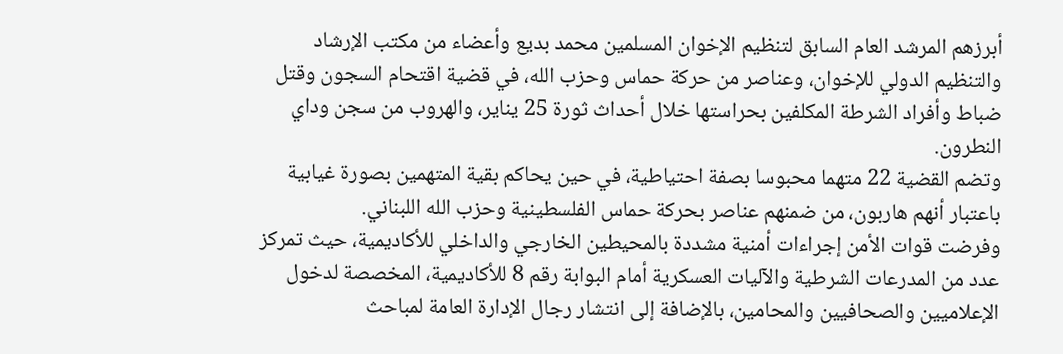أبرزهم المرشد العام السابق لتنظيم الإخوان المسلمين محمد بديع وأعضاء من مكتب الإرشاد والتنظيم الدولي للإخوان، وعناصر من حركة حماس وحزب الله، في قضية اقتحام السجون وقتل ضباط وأفراد الشرطة المكلفين بحراستها خلال أحداث ثورة 25 يناير، والهروب من سجن وداي النطرون.
وتضم القضية 22 متهما محبوسا بصفة احتياطية، في حين يحاكم بقية المتهمين بصورة غيابية باعتبار أنهم هاربون، من ضمنهم عناصر بحركة حماس الفلسطينية وحزب الله اللبناني.
وفرضت قوات الأمن إجراءات أمنية مشددة بالمحيطين الخارجي والداخلي للأكاديمية، حيث تمركز عدد من المدرعات الشرطية والآليات العسكرية أمام البوابة رقم 8 للأكاديمية، المخصصة لدخول الإعلاميين والصحافيين والمحامين، بالإضافة إلى انتشار رجال الإدارة العامة لمباحث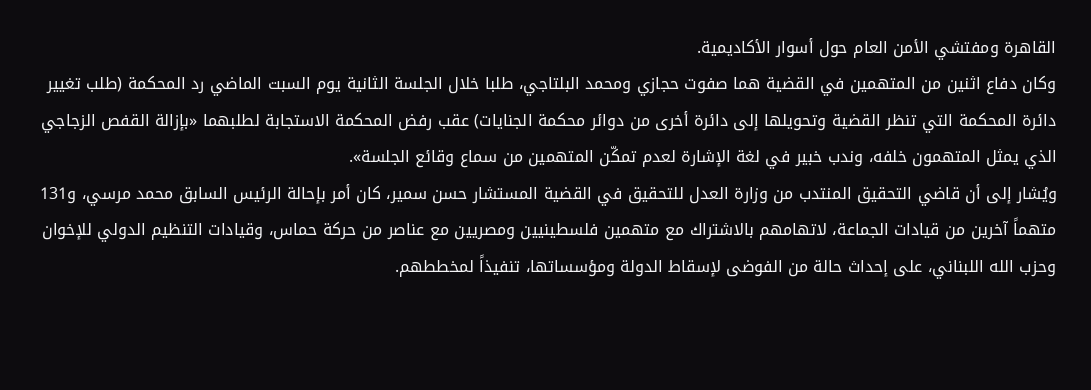القاهرة ومفتشي الأمن العام حول أسوار الأكاديمية.
وكان دفاع اثنين من المتهمين في القضية هما صفوت حجازي ومحمد البلتاجي، طلبا خلال الجلسة الثانية يوم السبت الماضي رد المحكمة (طلب تغيير دائرة المحكمة التي تنظر القضية وتحويلها إلى دائرة أخرى من دوائر محكمة الجنايات) عقب رفض المحكمة الاستجابة لطلبهما «بإزالة القفص الزجاجي الذي يمثل المتهمون خلفه، وندب خبير في لغة الإشارة لعدم تمكّن المتهمين من سماع وقائع الجلسة».
ويُشار إلى أن قاضي التحقيق المنتدب من وزارة العدل للتحقيق في القضية المستشار حسن سمير، كان أمر بإحالة الرئيس السابق محمد مرسي، و131 متهماً آخرين من قيادات الجماعة، لاتهامهم بالاشتراك مع متهمين فلسطينيين ومصريين مع عناصر من حركة حماس، وقيادات التنظيم الدولي للإخوان وحزب الله اللبناني، على إحداث حالة من الفوضى لإسقاط الدولة ومؤسساتها، تنفيذاً لمخططهم.